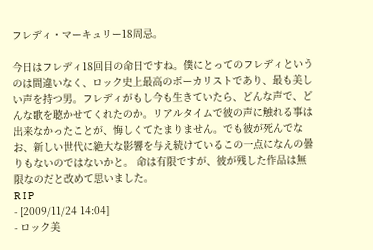フレディ・マーキュリー18周忌。

今日はフレディ18回目の命日ですね。僕にとってのフレディというのは間違いなく、ロック史上最高のボーカリストであり、最も美しい声を持つ男。フレディがもし今も生きていたら、どんな声で、どんな歌を聴かせてくれたのか。リアルタイムで彼の声に触れる事は出来なかったことが、悔しくてたまりません。でも彼が死んでなお、新しい世代に絶大な影響を与え続けているこの一点になんの曇りもないのではないかと。 命は有限ですが、彼が残した作品は無限なのだと改めて思いました。
R I P
- [2009/11/24 14:04]
- ロック美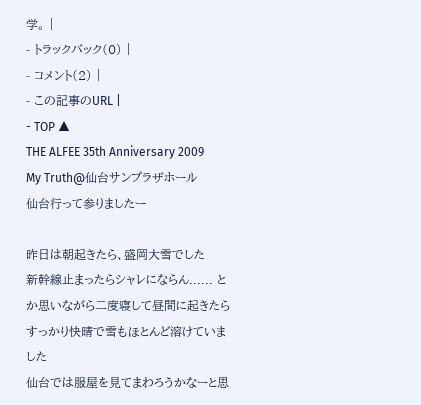学。 |
- トラックバック(0) |
- コメント(2) |
- この記事のURL |
- TOP ▲
THE ALFEE 35th Anniversary 2009 My Truth@仙台サンプラザホール
仙台行って参りましたー

昨日は朝起きたら、盛岡大雪でした
新幹線止まったらシャレにならん...... とか思いながら二度寝して昼間に起きたらすっかり快晴で雪もほとんど溶けていました
仙台では服屋を見てまわろうかなーと思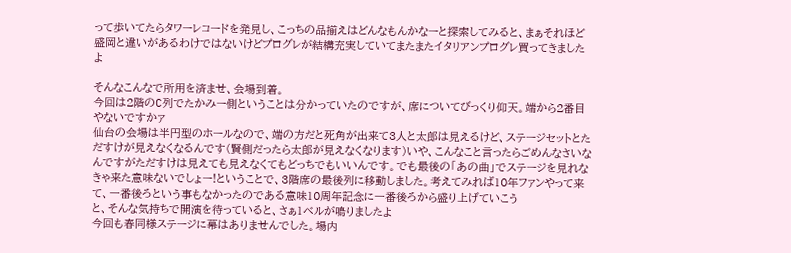って歩いてたらタワーレコードを発見し、こっちの品揃えはどんなもんかなーと探索してみると、まぁそれほど盛岡と違いがあるわけではないけどプログレが結構充実していてまたまたイタリアンプログレ買ってきましたよ

そんなこんなで所用を済ませ、会場到着。
今回は2階のC列でたかみー側ということは分かっていたのですが、席についてびっくり仰天。端から2番目やないですかァ
仙台の会場は半円型のホールなので、端の方だと死角が出来て3人と太郎は見えるけど、ステージセットとただすけが見えなくなるんです(賢側だったら太郎が見えなくなります)いや、こんなこと言ったらごめんなさいなんですがただすけは見えても見えなくてもどっちでもいいんです。でも最後の「あの曲」でステージを見れなきゃ来た意味ないでしょー!ということで、3階席の最後列に移動しました。考えてみれば10年ファンやって来て、一番後ろという事もなかったのである意味10周年記念に一番後ろから盛り上げていこう
と、そんな気持ちで開演を待っていると、さぁ1ベルが鳴りましたよ
今回も春同様ステージに幕はありませんでした。場内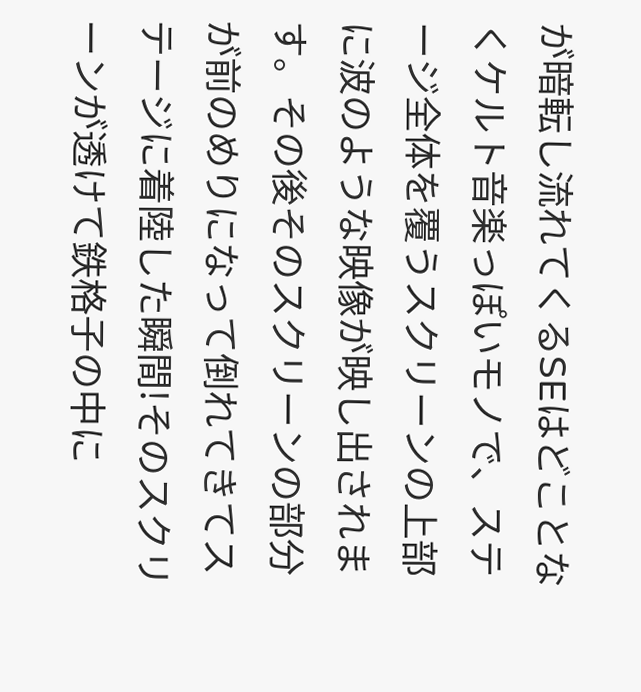が暗転し流れてくるSEはどことなくケルト音楽っぽいモノで、ステージ全体を覆うスクリーンの上部に波のような映像が映し出されます。その後そのスクリーンの部分が前のめりになって倒れてきてステージに着陸した瞬間!そのスクリーンが透けて鉄格子の中に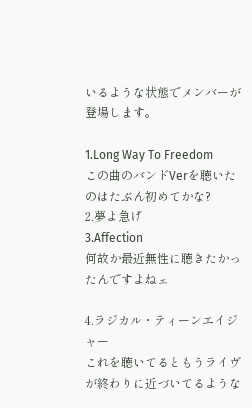いるような状態でメンバーが登場します。

1.Long Way To Freedom
この曲のバンドVerを聴いたのはたぶん初めてかな?
2.夢よ急げ
3.Affection
何故か最近無性に聴きたかったんですよねェ

4.ラジカル・ティーンエイジャー
これを聴いてるともうライヴが終わりに近づいてるような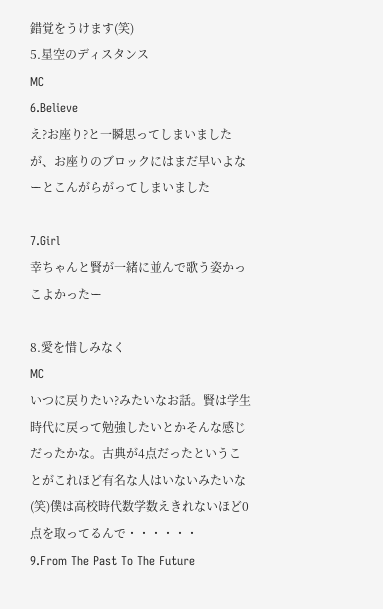錯覚をうけます(笑)
5.星空のディスタンス
MC
6.Believe
え?お座り?と一瞬思ってしまいましたが、お座りのブロックにはまだ早いよなーとこんがらがってしまいました

7.Girl
幸ちゃんと賢が一緒に並んで歌う姿かっこよかったー

8.愛を惜しみなく
MC
いつに戻りたい?みたいなお話。賢は学生時代に戻って勉強したいとかそんな感じだったかな。古典が4点だったということがこれほど有名な人はいないみたいな(笑)僕は高校時代数学数えきれないほど0点を取ってるんで・・・・・・
9.From The Past To The Future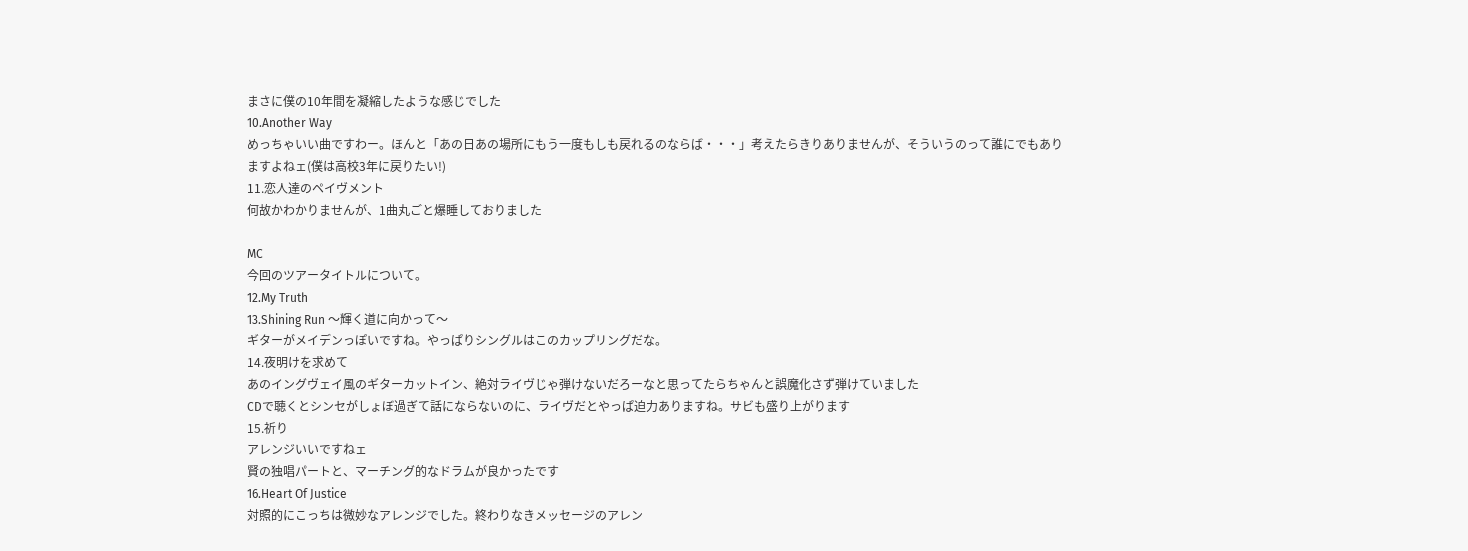まさに僕の10年間を凝縮したような感じでした
10.Another Way
めっちゃいい曲ですわー。ほんと「あの日あの場所にもう一度もしも戻れるのならば・・・」考えたらきりありませんが、そういうのって誰にでもありますよねェ(僕は高校3年に戻りたい!)
11.恋人達のペイヴメント
何故かわかりませんが、1曲丸ごと爆睡しておりました

MC
今回のツアータイトルについて。
12.My Truth
13.Shining Run 〜輝く道に向かって〜
ギターがメイデンっぽいですね。やっぱりシングルはこのカップリングだな。
14.夜明けを求めて
あのイングヴェイ風のギターカットイン、絶対ライヴじゃ弾けないだろーなと思ってたらちゃんと誤魔化さず弾けていました
CDで聴くとシンセがしょぼ過ぎて話にならないのに、ライヴだとやっぱ迫力ありますね。サビも盛り上がります
15.祈り
アレンジいいですねェ
賢の独唱パートと、マーチング的なドラムが良かったです
16.Heart Of Justice
対照的にこっちは微妙なアレンジでした。終わりなきメッセージのアレン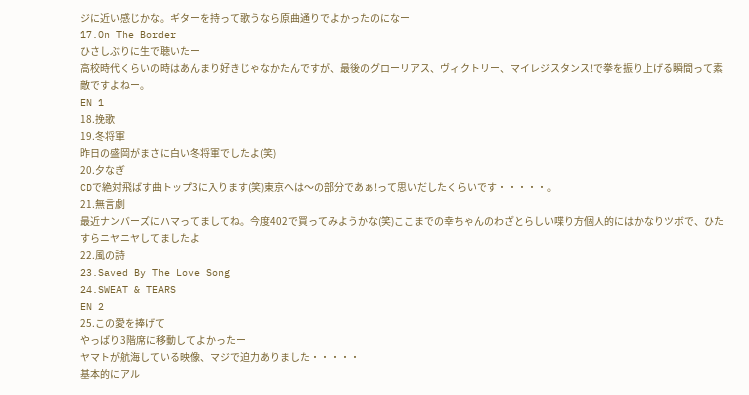ジに近い感じかな。ギターを持って歌うなら原曲通りでよかったのになー
17.On The Border
ひさしぶりに生で聴いたー
高校時代くらいの時はあんまり好きじゃなかたんですが、最後のグローリアス、ヴィクトリー、マイレジスタンス!で拳を振り上げる瞬間って素敵ですよねー。
EN 1
18.挽歌
19.冬将軍
昨日の盛岡がまさに白い冬将軍でしたよ(笑)
20.夕なぎ
CDで絶対飛ばす曲トップ3に入ります(笑)東京へは〜の部分であぁ!って思いだしたくらいです・・・・・。
21.無言劇
最近ナンバーズにハマってましてね。今度402で買ってみようかな(笑)ここまでの幸ちゃんのわざとらしい喋り方個人的にはかなりツボで、ひたすらニヤニヤしてましたよ
22.風の詩
23.Saved By The Love Song
24.SWEAT & TEARS
EN 2
25.この愛を捧げて
やっぱり3階席に移動してよかったー
ヤマトが航海している映像、マジで迫力ありました・・・・・
基本的にアル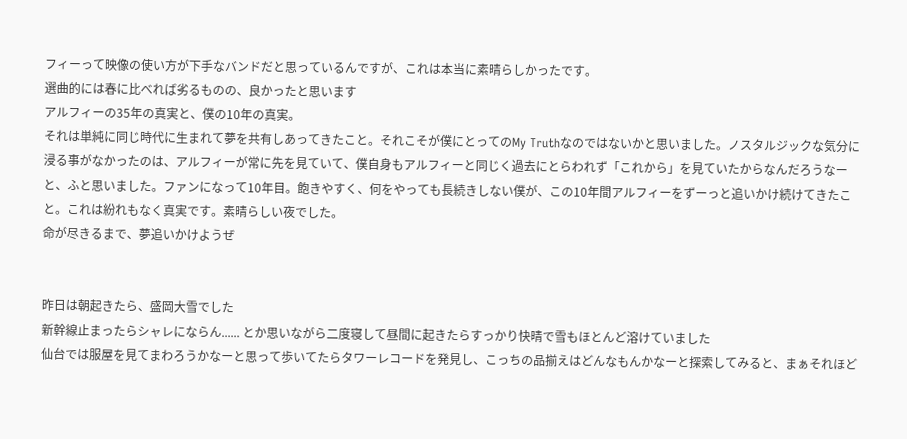フィーって映像の使い方が下手なバンドだと思っているんですが、これは本当に素晴らしかったです。
選曲的には春に比べれば劣るものの、良かったと思います
アルフィーの35年の真実と、僕の10年の真実。
それは単純に同じ時代に生まれて夢を共有しあってきたこと。それこそが僕にとってのMy Truthなのではないかと思いました。ノスタルジックな気分に浸る事がなかったのは、アルフィーが常に先を見ていて、僕自身もアルフィーと同じく過去にとらわれず「これから」を見ていたからなんだろうなーと、ふと思いました。ファンになって10年目。飽きやすく、何をやっても長続きしない僕が、この10年間アルフィーをずーっと追いかけ続けてきたこと。これは紛れもなく真実です。素晴らしい夜でした。
命が尽きるまで、夢追いかけようぜ


昨日は朝起きたら、盛岡大雪でした
新幹線止まったらシャレにならん...... とか思いながら二度寝して昼間に起きたらすっかり快晴で雪もほとんど溶けていました
仙台では服屋を見てまわろうかなーと思って歩いてたらタワーレコードを発見し、こっちの品揃えはどんなもんかなーと探索してみると、まぁそれほど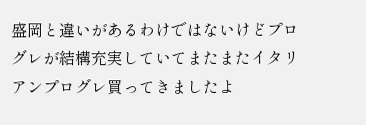盛岡と違いがあるわけではないけどプログレが結構充実していてまたまたイタリアンプログレ買ってきましたよ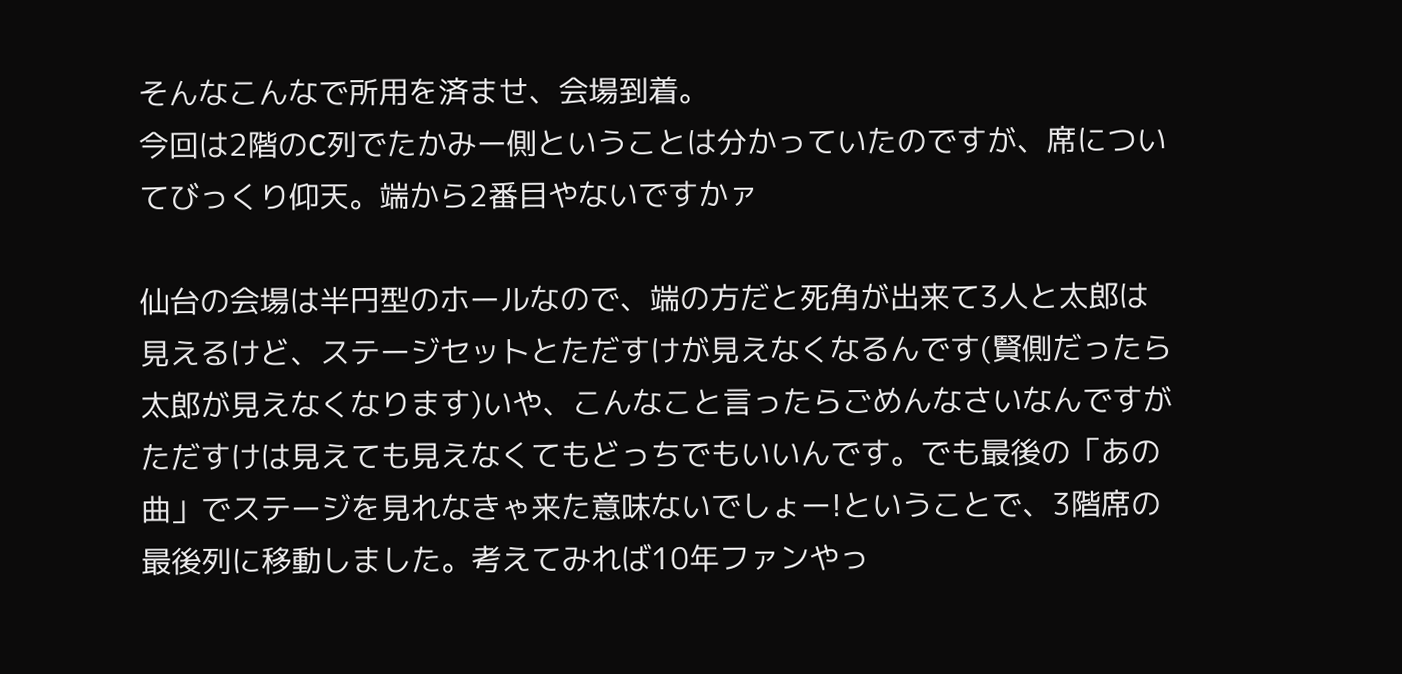そんなこんなで所用を済ませ、会場到着。
今回は2階のC列でたかみー側ということは分かっていたのですが、席についてびっくり仰天。端から2番目やないですかァ

仙台の会場は半円型のホールなので、端の方だと死角が出来て3人と太郎は見えるけど、ステージセットとただすけが見えなくなるんです(賢側だったら太郎が見えなくなります)いや、こんなこと言ったらごめんなさいなんですがただすけは見えても見えなくてもどっちでもいいんです。でも最後の「あの曲」でステージを見れなきゃ来た意味ないでしょー!ということで、3階席の最後列に移動しました。考えてみれば10年ファンやっ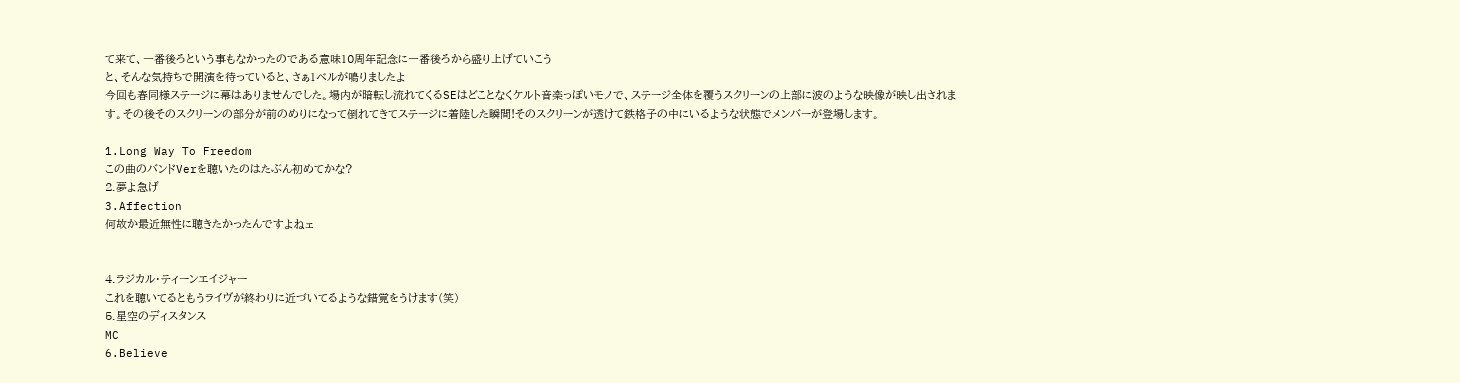て来て、一番後ろという事もなかったのである意味10周年記念に一番後ろから盛り上げていこう
と、そんな気持ちで開演を待っていると、さぁ1ベルが鳴りましたよ
今回も春同様ステージに幕はありませんでした。場内が暗転し流れてくるSEはどことなくケルト音楽っぽいモノで、ステージ全体を覆うスクリーンの上部に波のような映像が映し出されます。その後そのスクリーンの部分が前のめりになって倒れてきてステージに着陸した瞬間!そのスクリーンが透けて鉄格子の中にいるような状態でメンバーが登場します。

1.Long Way To Freedom
この曲のバンドVerを聴いたのはたぶん初めてかな?
2.夢よ急げ
3.Affection
何故か最近無性に聴きたかったんですよねェ


4.ラジカル・ティーンエイジャー
これを聴いてるともうライヴが終わりに近づいてるような錯覚をうけます(笑)
5.星空のディスタンス
MC
6.Believe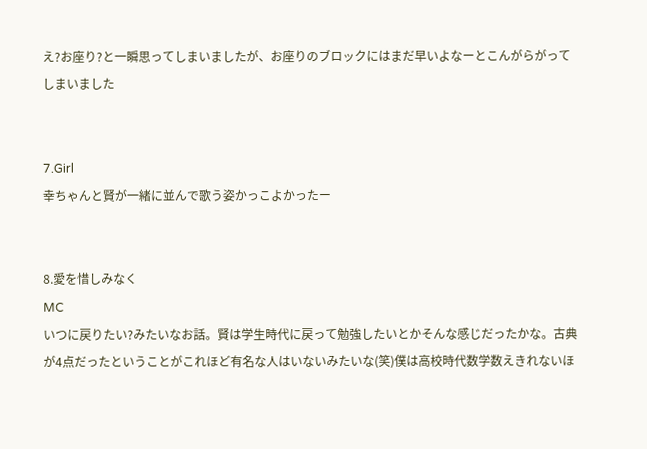え?お座り?と一瞬思ってしまいましたが、お座りのブロックにはまだ早いよなーとこんがらがってしまいました


7.Girl
幸ちゃんと賢が一緒に並んで歌う姿かっこよかったー


8.愛を惜しみなく
MC
いつに戻りたい?みたいなお話。賢は学生時代に戻って勉強したいとかそんな感じだったかな。古典が4点だったということがこれほど有名な人はいないみたいな(笑)僕は高校時代数学数えきれないほ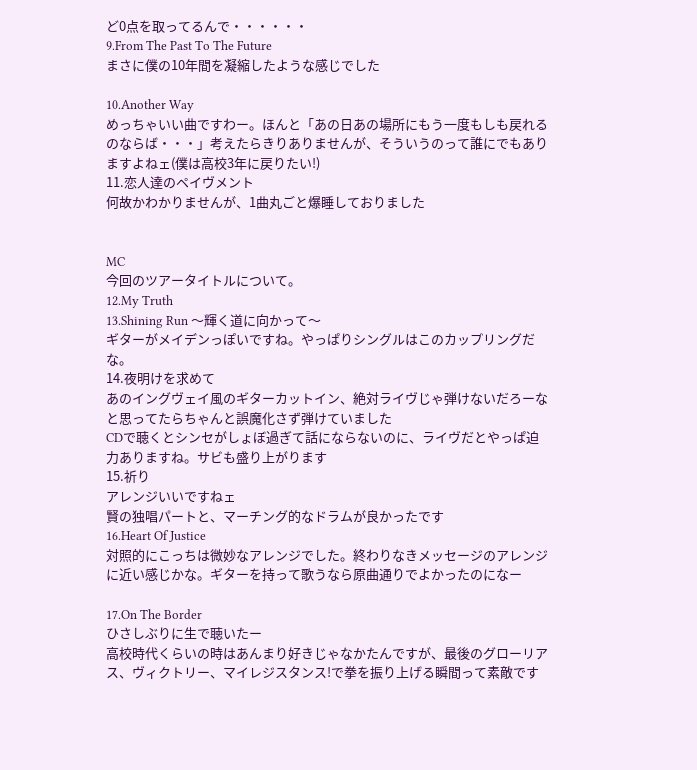ど0点を取ってるんで・・・・・・
9.From The Past To The Future
まさに僕の10年間を凝縮したような感じでした

10.Another Way
めっちゃいい曲ですわー。ほんと「あの日あの場所にもう一度もしも戻れるのならば・・・」考えたらきりありませんが、そういうのって誰にでもありますよねェ(僕は高校3年に戻りたい!)
11.恋人達のペイヴメント
何故かわかりませんが、1曲丸ごと爆睡しておりました


MC
今回のツアータイトルについて。
12.My Truth
13.Shining Run 〜輝く道に向かって〜
ギターがメイデンっぽいですね。やっぱりシングルはこのカップリングだな。
14.夜明けを求めて
あのイングヴェイ風のギターカットイン、絶対ライヴじゃ弾けないだろーなと思ってたらちゃんと誤魔化さず弾けていました
CDで聴くとシンセがしょぼ過ぎて話にならないのに、ライヴだとやっぱ迫力ありますね。サビも盛り上がります
15.祈り
アレンジいいですねェ
賢の独唱パートと、マーチング的なドラムが良かったです
16.Heart Of Justice
対照的にこっちは微妙なアレンジでした。終わりなきメッセージのアレンジに近い感じかな。ギターを持って歌うなら原曲通りでよかったのになー

17.On The Border
ひさしぶりに生で聴いたー
高校時代くらいの時はあんまり好きじゃなかたんですが、最後のグローリアス、ヴィクトリー、マイレジスタンス!で拳を振り上げる瞬間って素敵です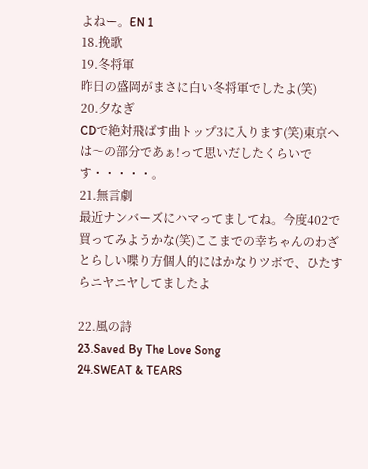よねー。EN 1
18.挽歌
19.冬将軍
昨日の盛岡がまさに白い冬将軍でしたよ(笑)
20.夕なぎ
CDで絶対飛ばす曲トップ3に入ります(笑)東京へは〜の部分であぁ!って思いだしたくらいです・・・・・。
21.無言劇
最近ナンバーズにハマってましてね。今度402で買ってみようかな(笑)ここまでの幸ちゃんのわざとらしい喋り方個人的にはかなりツボで、ひたすらニヤニヤしてましたよ

22.風の詩
23.Saved By The Love Song
24.SWEAT & TEARS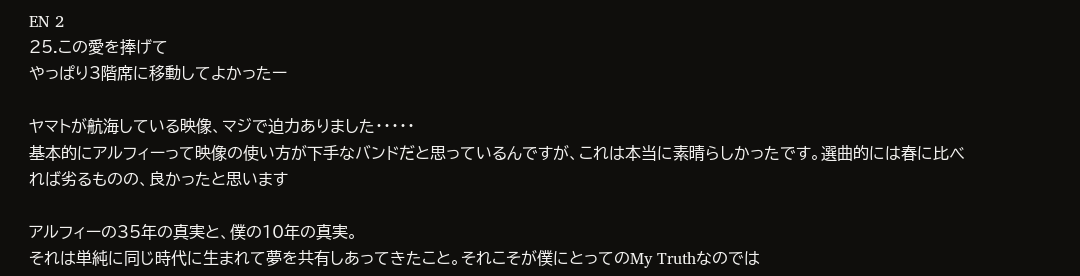EN 2
25.この愛を捧げて
やっぱり3階席に移動してよかったー

ヤマトが航海している映像、マジで迫力ありました・・・・・
基本的にアルフィーって映像の使い方が下手なバンドだと思っているんですが、これは本当に素晴らしかったです。選曲的には春に比べれば劣るものの、良かったと思います

アルフィーの35年の真実と、僕の10年の真実。
それは単純に同じ時代に生まれて夢を共有しあってきたこと。それこそが僕にとってのMy Truthなのでは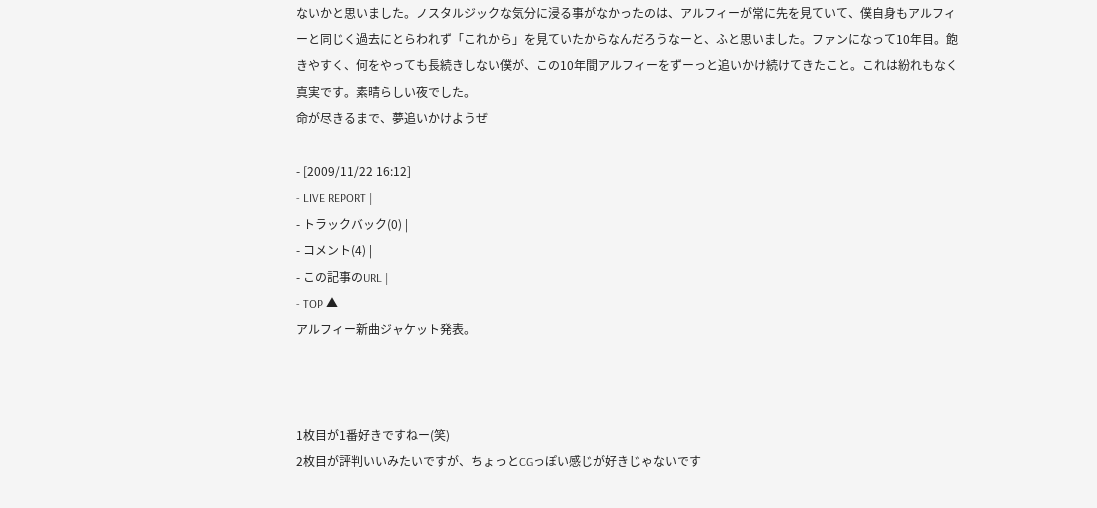ないかと思いました。ノスタルジックな気分に浸る事がなかったのは、アルフィーが常に先を見ていて、僕自身もアルフィーと同じく過去にとらわれず「これから」を見ていたからなんだろうなーと、ふと思いました。ファンになって10年目。飽きやすく、何をやっても長続きしない僕が、この10年間アルフィーをずーっと追いかけ続けてきたこと。これは紛れもなく真実です。素晴らしい夜でした。
命が尽きるまで、夢追いかけようぜ

- [2009/11/22 16:12]
- LIVE REPORT |
- トラックバック(0) |
- コメント(4) |
- この記事のURL |
- TOP ▲
アルフィー新曲ジャケット発表。



1枚目が1番好きですねー(笑)
2枚目が評判いいみたいですが、ちょっとCGっぽい感じが好きじゃないです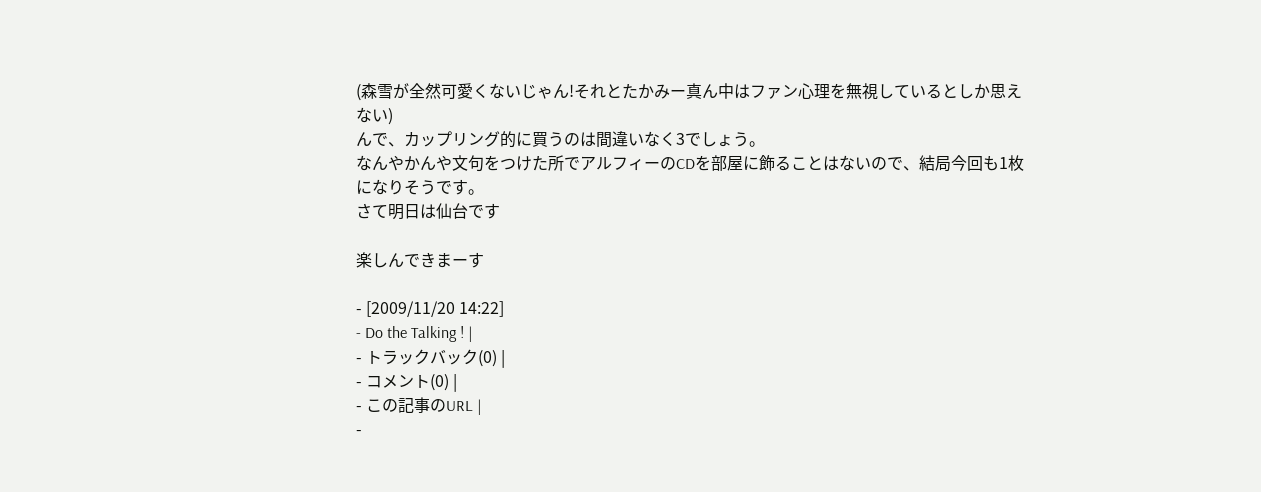(森雪が全然可愛くないじゃん!それとたかみー真ん中はファン心理を無視しているとしか思えない)
んで、カップリング的に買うのは間違いなく3でしょう。
なんやかんや文句をつけた所でアルフィーのCDを部屋に飾ることはないので、結局今回も1枚になりそうです。
さて明日は仙台です

楽しんできまーす

- [2009/11/20 14:22]
- Do the Talking ! |
- トラックバック(0) |
- コメント(0) |
- この記事のURL |
-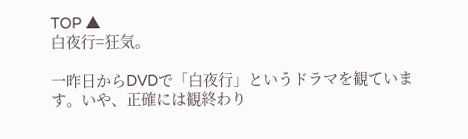TOP ▲
白夜行=狂気。

一昨日からDVDで「白夜行」というドラマを観ています。いや、正確には観終わり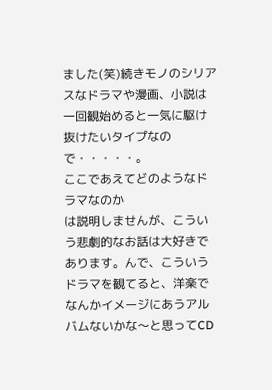ました(笑)続きモノのシリアスなドラマや漫画、小説は一回観始めると一気に駆け抜けたいタイプなので・・・・・。
ここであえてどのようなドラマなのか
は説明しませんが、こういう悲劇的なお話は大好きであります。んで、こういうドラマを観てると、洋楽でなんかイメージにあうアルバムないかな〜と思ってCD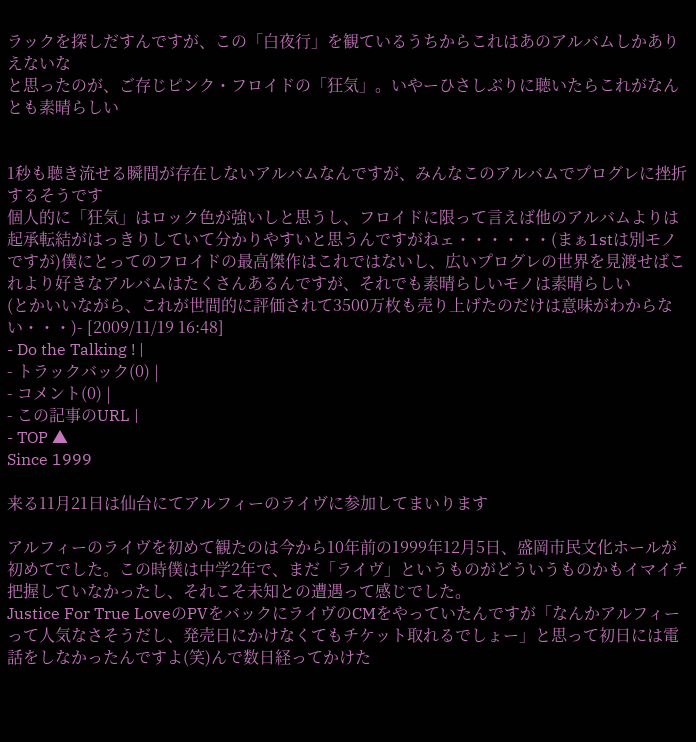ラックを探しだすんですが、この「白夜行」を観ているうちからこれはあのアルバムしかありえないな
と思ったのが、ご存じピンク・フロイドの「狂気」。いやーひさしぶりに聴いたらこれがなんとも素晴らしい


1秒も聴き流せる瞬間が存在しないアルバムなんですが、みんなこのアルバムでプログレに挫折するそうです
個人的に「狂気」はロック色が強いしと思うし、フロイドに限って言えば他のアルバムよりは起承転結がはっきりしていて分かりやすいと思うんですがねェ・・・・・・(まぁ1stは別モノですが)僕にとってのフロイドの最高傑作はこれではないし、広いプログレの世界を見渡せばこれより好きなアルバムはたくさんあるんですが、それでも素晴らしいモノは素晴らしい
(とかいいながら、これが世間的に評価されて3500万枚も売り上げたのだけは意味がわからない・・・)- [2009/11/19 16:48]
- Do the Talking ! |
- トラックバック(0) |
- コメント(0) |
- この記事のURL |
- TOP ▲
Since 1999

来る11月21日は仙台にてアルフィーのライヴに参加してまいります

アルフィーのライヴを初めて観たのは今から10年前の1999年12月5日、盛岡市民文化ホールが初めてでした。この時僕は中学2年で、まだ「ライヴ」というものがどういうものかもイマイチ把握していなかったし、それこそ未知との遭遇って感じでした。
Justice For True LoveのPVをバックにライヴのCMをやっていたんですが「なんかアルフィーって人気なさそうだし、発売日にかけなくてもチケット取れるでしょー」と思って初日には電話をしなかったんですよ(笑)んで数日経ってかけた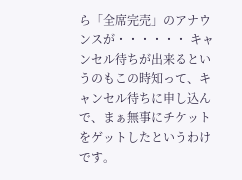ら「全席完売」のアナウンスが・・・・・・ キャンセル待ちが出来るというのもこの時知って、キャンセル待ちに申し込んで、まぁ無事にチケットをゲットしたというわけです。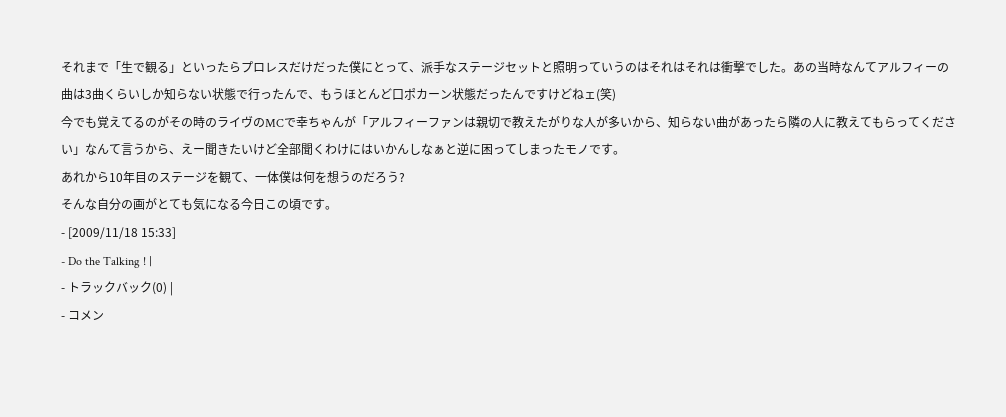それまで「生で観る」といったらプロレスだけだった僕にとって、派手なステージセットと照明っていうのはそれはそれは衝撃でした。あの当時なんてアルフィーの曲は3曲くらいしか知らない状態で行ったんで、もうほとんど口ポカーン状態だったんですけどねェ(笑)
今でも覚えてるのがその時のライヴのMCで幸ちゃんが「アルフィーファンは親切で教えたがりな人が多いから、知らない曲があったら隣の人に教えてもらってください」なんて言うから、えー聞きたいけど全部聞くわけにはいかんしなぁと逆に困ってしまったモノです。
あれから10年目のステージを観て、一体僕は何を想うのだろう?
そんな自分の画がとても気になる今日この頃です。
- [2009/11/18 15:33]
- Do the Talking ! |
- トラックバック(0) |
- コメン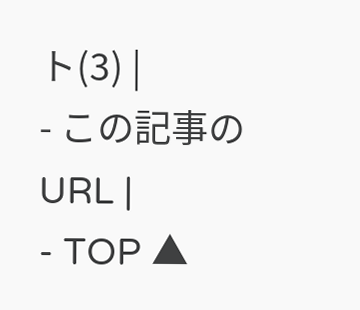ト(3) |
- この記事のURL |
- TOP ▲